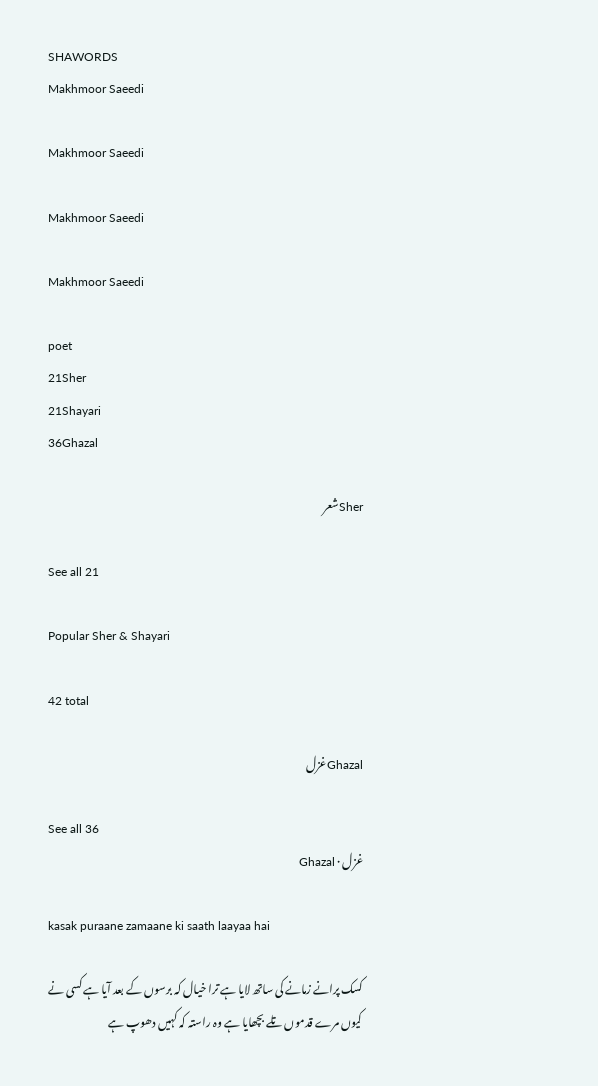SHAWORDS
Makhmoor Saeedi

Makhmoor Saeedi

Makhmoor Saeedi

Makhmoor Saeedi

poet
21Sher
21Shayari
36Ghazal

Sherشعر

See all 21

Popular Sher & Shayari

42 total

Ghazalغزل

See all 36
غزل · Ghazal

kasak puraane zamaane ki saath laayaa hai

کسک پرانے زمانے کی ساتھ لایا ہے ترا خیال کہ برسوں کے بعد آیا ہے کسی نے کیوں مرے قدموں تلے بچھایا ہے وہ راستہ کہ کہیں دھوپ ہے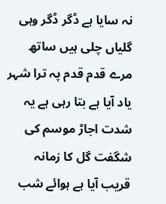نہ سایا ہے ڈگر ڈگر وہی گلیاں چلی ہیں ساتھ مرے قدم قدم پہ ترا شہر یاد آیا ہے بتا رہی ہے یہ شدت اجاڑ موسم کی شگفت گل کا زمانہ قریب آیا ہے ہوائے شب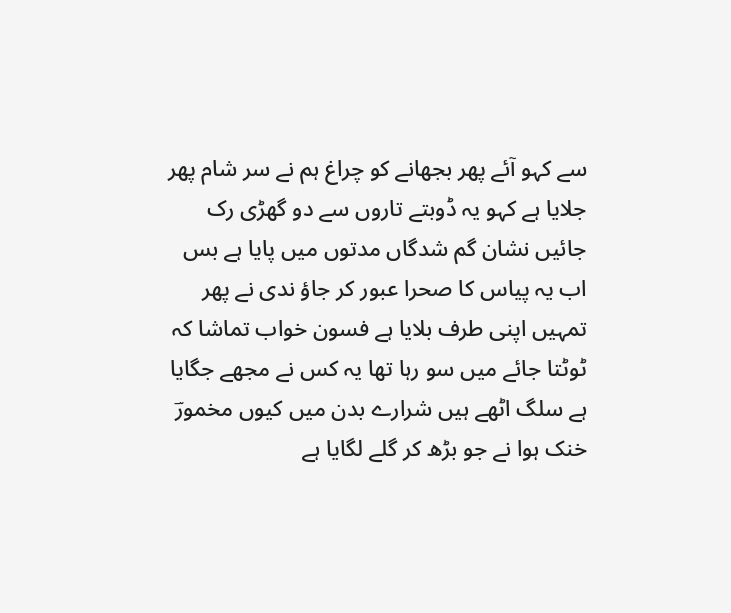سے کہو آئے پھر بجھانے کو چراغ ہم نے سر شام پھر جلایا ہے کہو یہ ڈوبتے تاروں سے دو گھڑی رک جائیں نشان گم شدگاں مدتوں میں پایا ہے بس اب یہ پیاس کا صحرا عبور کر جاؤ ندی نے پھر تمہیں اپنی طرف بلایا ہے فسون خواب تماشا کہ ٹوٹتا جائے میں سو رہا تھا یہ کس نے مجھے جگایا ہے سلگ اٹھے ہیں شرارے بدن میں کیوں مخمورؔ خنک ہوا نے جو بڑھ کر گلے لگایا ہے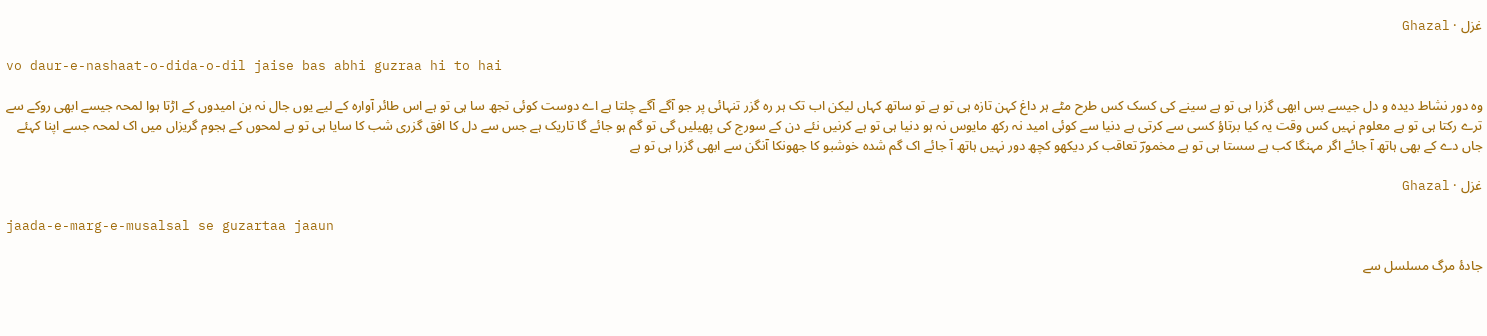غزل · Ghazal

vo daur-e-nashaat-o-dida-o-dil jaise bas abhi guzraa hi to hai

وہ دور نشاط دیدہ و دل جیسے بس ابھی گزرا ہی تو ہے سینے کی کسک کس طرح مٹے ہر داغ کہن تازہ ہی تو ہے تو ساتھ کہاں لیکن اب تک ہر رہ گزر تنہائی پر جو آگے آگے چلتا ہے اے دوست کوئی تجھ سا ہی تو ہے اس طائر آوارہ کے لیے یوں جال نہ بن امیدوں کے اڑتا ہوا لمحہ جیسے ابھی روکے سے ترے رکتا ہی تو ہے معلوم نہیں کس وقت یہ کیا برتاؤ کسی سے کرتی ہے دنیا سے کوئی امید نہ رکھ مایوس نہ ہو دنیا ہی تو ہے کرنیں نئے دن کے سورج کی پھیلیں گی تو گم ہو جائے گا تاریک ہے جس سے دل کا افق گزری شب کا سایا ہی تو ہے لمحوں کے ہجوم گریزاں میں اک لمحہ جسے اپنا کہئے جاں دے کے بھی ہاتھ آ جائے اگر مہنگا کب ہے سستا ہی تو ہے مخمورؔ تعاقب کر دیکھو کچھ دور نہیں ہاتھ آ جائے اک گم شدہ خوشبو کا جھونکا آنگن سے ابھی گزرا ہی تو ہے

غزل · Ghazal

jaada-e-marg-e-musalsal se guzartaa jaaun

جادۂ مرگ مسلسل سے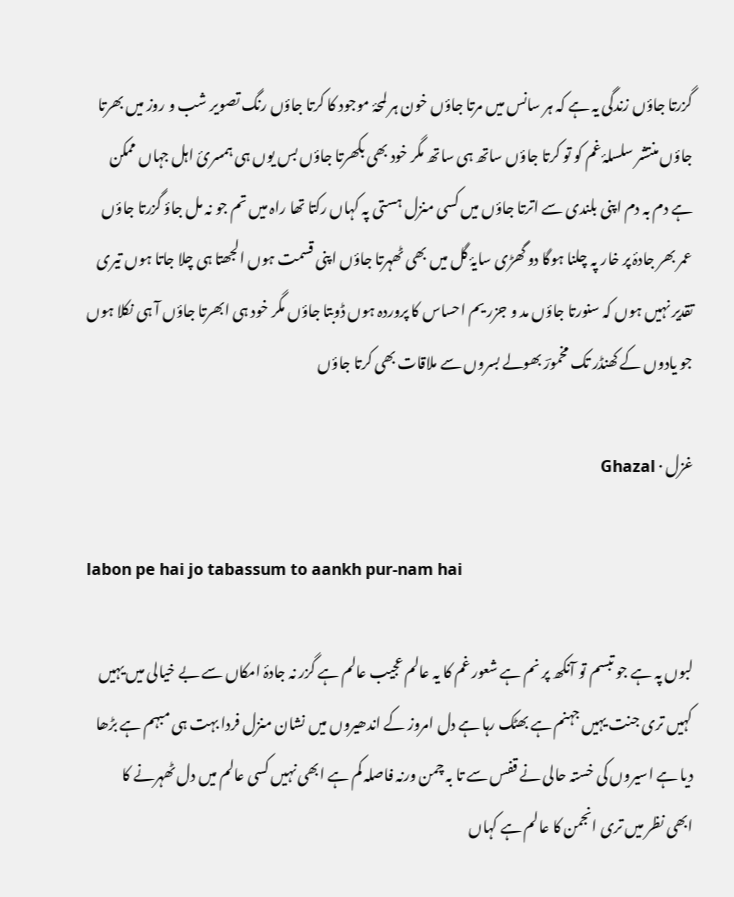گزرتا جاؤں زندگی یہ ہے کہ ہر سانس میں مرتا جاؤں خون ہر لمحۂ موجود کا کرتا جاؤں رنگ تصویر‌ شب و روز میں بھرتا جاؤں منتشر سلسلۂ غم کو تو کرتا جاؤں ساتھ ہی ساتھ مگر خود بھی بکھرتا جاؤں بس یوں ہی ہمسریٔ اہل جہاں ممکن ہے دم بہ دم اپنی بلندی سے اترتا جاؤں میں کسی منزل ہستی پہ کہاں رکتا تھا راہ میں تم جو نہ مل جاؤ گزرتا جاؤں عمر بھر جادۂ‌ پر خار پہ چلنا ہوگا دو گھڑی سایۂ گل میں بھی ٹھہرتا جاؤں اپنی قسمت ہوں الجھتا ہی چلا جاتا ہوں تیری تقدیر نہیں ہوں کہ سنورتا جاؤں مد و جزر یم احساس کا پروردہ ہوں ڈوبتا جاؤں مگر خود ہی ابھرتا جاؤں آ ہی نکلا ہوں جو یادوں کے کھنڈر تک مخمورؔ بھولے بسروں سے ملاقات بھی کرتا جاؤں

غزل · Ghazal

labon pe hai jo tabassum to aankh pur-nam hai

لبوں پہ ہے جو تبسم تو آنکھ پر نم ہے شعور غم کا یہ عالم عجیب عالم ہے گزر نہ جادۂ امکاں سے بے خیالی میں یہیں کہیں تری جنت یہیں جہنم ہے بھٹک رہا ہے دل امروز کے اندھیروں میں نشان منزل فردا بہت ہی مبہم ہے بڑھا دیا ہے اسیروں کی خستہ حالی نے قفس سے تا بہ چمن ورنہ فاصلہ کم ہے ابھی نہیں کسی عالم میں دل ٹھہرنے کا ابھی نظر میں تری انجمن کا عالم ہے کہاں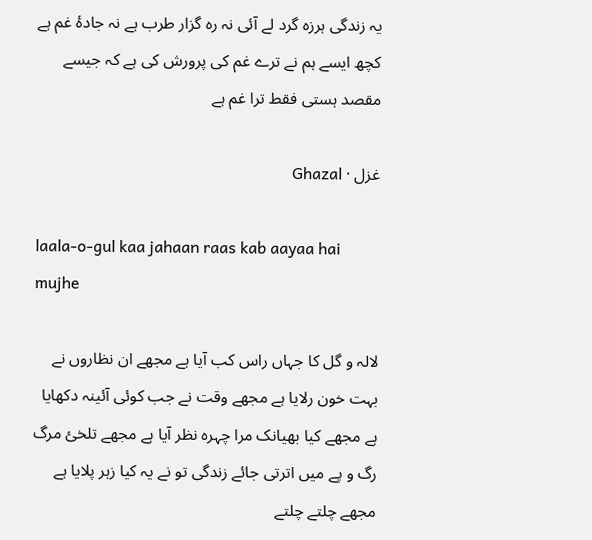یہ زندگی ہرزہ گرد لے آئی نہ رہ گزار طرب ہے نہ جادۂ غم ہے کچھ ایسے ہم نے ترے غم کی پرورش کی ہے کہ جیسے مقصد ہستی فقط ترا غم ہے

غزل · Ghazal

laala-o-gul kaa jahaan raas kab aayaa hai mujhe

لالہ و گل کا جہاں راس کب آیا ہے مجھے ان نظاروں نے بہت خون رلایا ہے مجھے وقت نے جب کوئی آئینہ دکھایا ہے مجھے کیا بھیانک مرا چہرہ نظر آیا ہے مجھے تلخیٔ مرگ رگ و پے میں اترتی جائے زندگی تو نے یہ کیا زہر پلایا ہے مجھے چلتے چلتے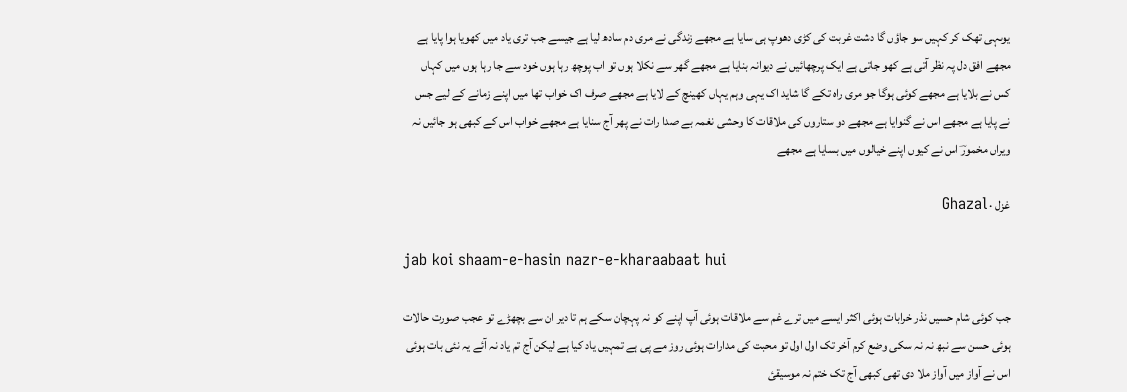یوںہی تھک کر کہیں سو جاؤں گا دشت غربت کی کڑی دھوپ ہی سایا ہے مجھے زندگی نے مری دم سادھ لیا ہے جیسے جب تری یاد میں کھویا ہوا پایا ہے مجھے افق دل پہ نظر آتی ہے کھو جاتی ہے ایک پرچھائیں نے دیوانہ بنایا ہے مجھے گھر سے نکلا ہوں تو اب پوچھ رہا ہوں خود سے جا رہا ہوں میں کہاں کس نے بلایا ہے مجھے کوئی ہوگا جو مری راہ تکے گا شاید اک یہی وہم یہاں کھینچ کے لایا ہے مجھے صرف اک خواب تھا میں اپنے زمانے کے لیے جس نے پایا ہے مجھے اس نے گنوایا ہے مجھے دو ستاروں کی ملاقات کا وحشی نغمہ بے صدا رات نے پھر آج سنایا ہے مجھے خواب اس کے کبھی ہو جائیں نہ ویراں مخمورؔ اس نے کیوں اپنے خیالوں میں بسایا ہے مجھے

غزل · Ghazal

jab koi shaam-e-hasin nazr-e-kharaabaat hui

جب کوئی شام حسیں نذر خرابات ہوئی اکثر ایسے میں ترے غم سے ملاقات ہوئی آپ اپنے کو نہ پہچان سکے ہم تا دیر ان سے بچھڑے تو عجب صورت حالات ہوئی حسن سے نبھ نہ نہ سکی وضع کرم آخر تک اول اول تو محبت کی مدارات ہوئی روز مے پی ہے تمہیں یاد کیا ہے لیکن آج تم یاد نہ آئے یہ نئی بات ہوئی اس نے آواز میں آواز ملا دی تھی کبھی آج تک ختم نہ موسیقئ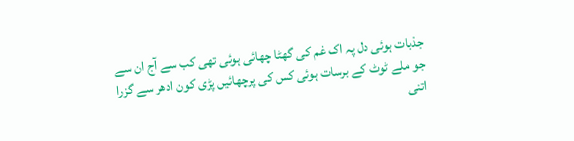جذبات ہوئی دل پہ اک غم کی گھٹا چھائی ہوئی تھی کب سے آج ان سے جو ملے ٹوٹ کے برسات ہوئی کس کی پرچھائیں پڑی کون ادھر سے گزرا اتنی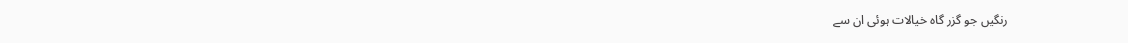رنگیں جو گزر گاہ خیالات ہوئی ان سے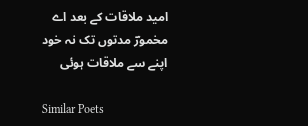امید ملاقات کے بعد اے مخمورؔ مدتوں تک نہ خود اپنے سے ملاقات ہوئی

Similar Poets